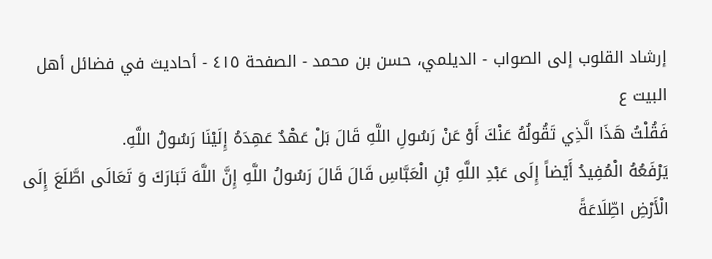إرشاد القلوب إلى الصواب - الديلمي، حسن بن محمد - الصفحة ٤١٥ - أحاديث في فضائل أهل البيت ع
فَقُلْتُ هَذَا الَّذِي تَقُولُهُ عَنْكَ أَوْ عَنْ رَسُولِ اللَّهِ قَالَ بَلْ عَهْدٌ عَهِدَهُ إِلَيْنَا رَسُولُ اللَّهِ.
يَرْفَعُهُ الْمُفِيدُ أَيْضاً إِلَى عَبْدِ اللَّهِ بْنِ الْعَبَّاسِ قَالَ قَالَ رَسُولُ اللَّهِ إِنَّ اللَّهَ تَبَارَكَ وَ تَعَالَى اطَّلَعَ إِلَى الْأَرْضِ اطِّلَاعَةً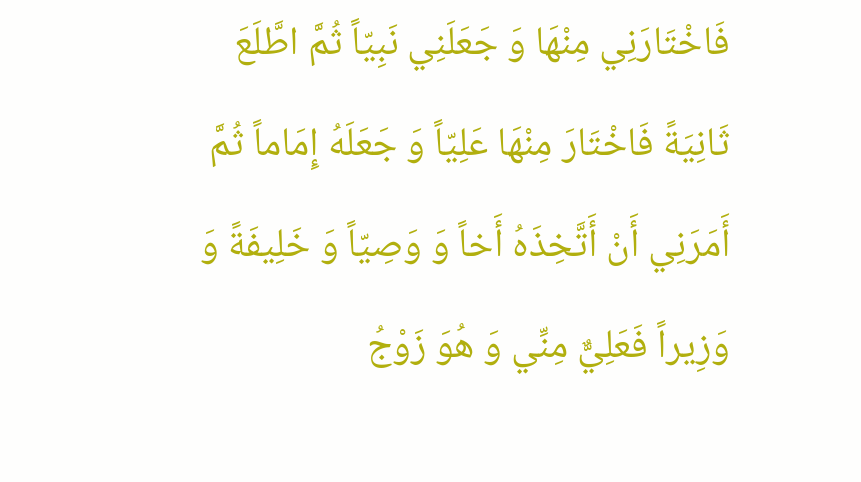فَاخْتَارَنِي مِنْهَا وَ جَعَلَنِي نَبِيّاً ثُمَّ اطَّلَعَ ثَانِيَةً فَاخْتَارَ مِنْهَا عَلِيّاً وَ جَعَلَهُ إِمَاماً ثُمَّ أَمَرَنِي أَنْ أَتَّخِذَهُ أَخاً وَ وَصِيّاً وَ خَلِيفَةً وَ وَزِيراً فَعَلِيٌّ مِنِّي وَ هُوَ زَوْجُ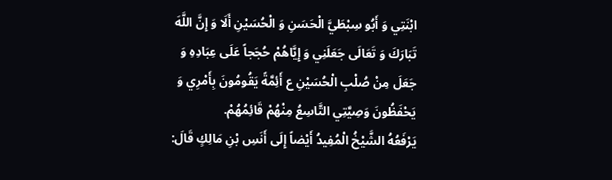ابْنَتِي وَ أَبُو سِبْطَيَّ الْحَسَنِ وَ الْحُسَيْنِ أَلَا وَ إِنَّ اللَّهَ تَبَارَكَ وَ تَعَالَى جَعَلَنِي وَ إِيَّاهُمْ حُجَجاً عَلَى عِبَادِهِ وَ جَعَلَ مِنْ صُلْبِ الْحُسَيْنِ ع أَئِمَّةً يَقُومُونَ بِأَمْرِي وَ يَحْفَظُونَ وَصِيَّتِي التَّاسِعُ مِنْهُمْ قَائِمُهُمْ.
يَرْفَعُهُ الشَّيْخُ الْمُفِيدُ أَيْضاً إِلَى أَنَسِ بْنِ مَالِكٍ قَالَ: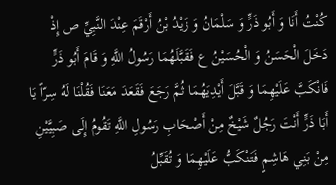كُنْتُ أَنَا وَ أَبُو ذَرٍّ وَ سَلْمَانُ وَ زَيْدُ بْنُ أَرْقَمَ عِنْدَ النَّبِيِّ ص إِذْ دَخَلَ الْحَسَنُ وَ الْحُسَيْنُ ع فَقَبَّلَهُمَا رَسُولُ اللَّهِ وَ قَامَ أَبُو ذَرٍّ فَانْكَبَّ عَلَيْهِمَا وَ قَبَّلَ أَيْدِيَهُمَا ثُمَّ رَجَعَ فَقَعَدَ مَعَنَا فَقُلْنَا لَهُ سِرّاً يَا أَبَا ذَرٍّ أَنْتَ رَجُلٌ شَيْخٌ مِنْ أَصْحَابِ رَسُولِ اللَّهِ تَقُومُ إِلَى صَبِيَّيْنِ مِنْ بَنِي هَاشِمٍ فَتَنْكَبُّ عَلَيْهِمَا وَ تُقَبِّلُ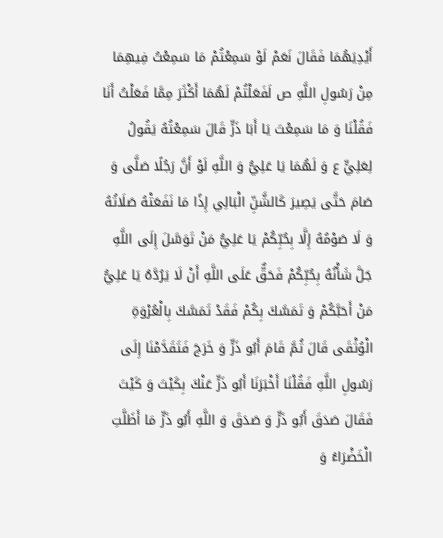أَيْدِيَهُمَا فَقَالَ نَعَمْ لَوْ سَمِعْتُمْ مَا سَمِعْتُ فِيهِمَا مِنْ رَسُولِ اللَّهِ ص لَفَعَلْتُمْ لَهُمَا أَكْثَرَ مِمَّا فَعَلْتُ أَنَا فَقُلْنَا وَ مَا سَمِعْتَ يَا أَبَا ذَرٍّ قَالَ سَمِعْتُهُ يَقُولُ لِعَلِيٍّ ع وَ لَهُمَا يَا عَلِيُّ وَ اللَّهِ لَوْ أَنَّ رَجُلًا صَلَّى وَ صَامَ حَتَّى يَصِيرَ كَالشَّنِّ الْبَالِي إِذًا مَا نَفَعَتْهُ صَلَاتُهُ وَ لَا صَوْمُهُ إِلَّا بِحُبِّكُمْ يَا عَلِيُّ مَنْ تَوَسَّلَ إِلَى اللَّهِ جَلَّ شَأْنُهُ بِحُبِّكُمْ فَحَقٌّ عَلَى اللَّهِ أَنْ لَا يَرُدَّهُ يَا عَلِيُّ مَنْ أَحَبَّكُمْ وَ تَمَسَّكَ بِكُمْ فَقَدْ تَمَسَّكَ بِالْعُرْوَةِ الْوُثْقَى قَالَ ثُمَّ قَامَ أَبُو ذَرٍّ وَ خَرَجَ فَتَقَدَّمْنَا إِلَى رَسُولِ اللَّهِ فَقُلْنَا أَخْبَرَنَا أَبُو ذَرٍّ عَنْكَ بِكَيْتَ وَ كَيْتَ فَقَالَ صَدَقَ أَبُو ذَرٍّ وَ صَدَقَ وَ اللَّهِ أَبُو ذَرٍّ مَا أَظَلَّتِ الْخَضْرَاءُ وَ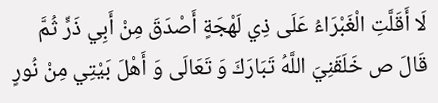لَا أَقَلَّتِ الْغَبْرَاءُ عَلَى ذِي لَهْجَةٍ أَصْدَقَ مِنْ أَبِي ذَرٍّ ثُمَّ قَالَ ص خَلَقَنِيَ اللَّهُ تَبَارَكَ وَ تَعَالَى وَ أَهْلَ بَيْتِي مِنْ نُورٍ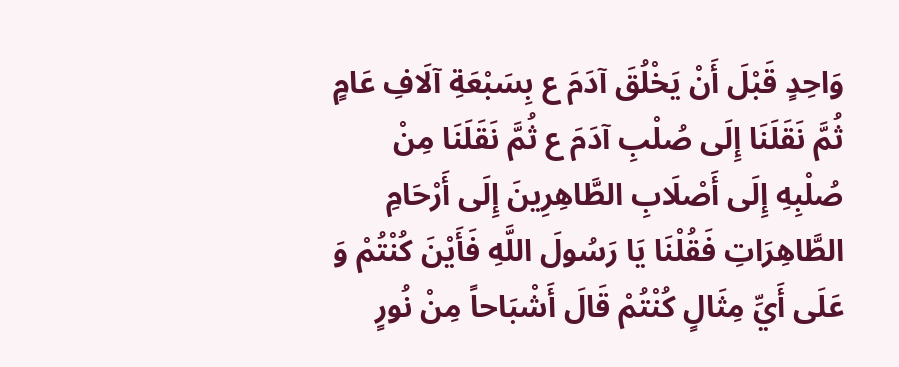وَاحِدٍ قَبْلَ أَنْ يَخْلُقَ آدَمَ ع بِسَبْعَةِ آلَافِ عَامٍ ثُمَّ نَقَلَنَا إِلَى صُلْبِ آدَمَ ع ثُمَّ نَقَلَنَا مِنْ صُلْبِهِ إِلَى أَصْلَابِ الطَّاهِرِينَ إِلَى أَرْحَامِ الطَّاهِرَاتِ فَقُلْنَا يَا رَسُولَ اللَّهِ فَأَيْنَ كُنْتُمْ وَ عَلَى أَيِّ مِثَالٍ كُنْتُمْ قَالَ أَشْبَاحاً مِنْ نُورٍ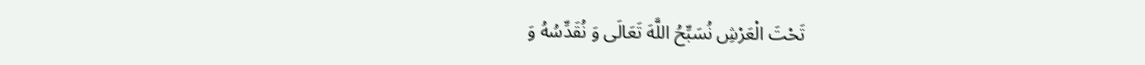تَحْتَ الْعَرْشِ نُسَبِّحُ اللَّهَ تَعَالَى وَ نُقَدِّسُهُ وَ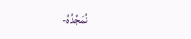نُمَجِّدُهُ-